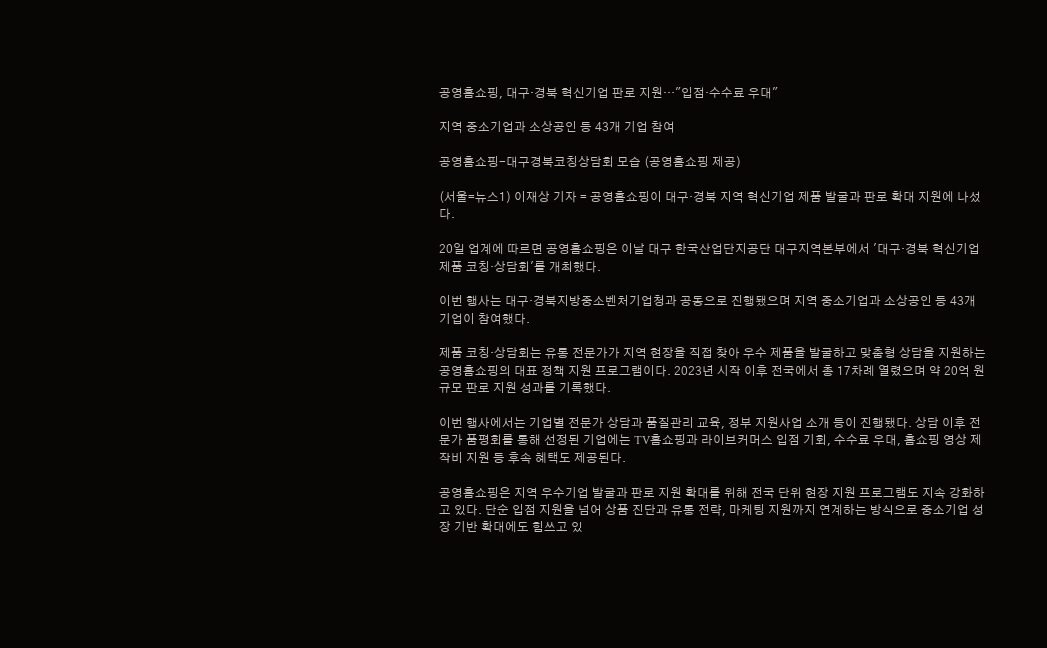공영홈쇼핑, 대구·경북 혁신기업 판로 지원…"입점·수수료 우대"

지역 중소기업과 소상공인 등 43개 기업 참여

공영홈쇼핑-대구경북코칭상담회 모습 (공영홈쇼핑 제공)

(서울=뉴스1) 이재상 기자 = 공영홈쇼핑이 대구·경북 지역 혁신기업 제품 발굴과 판로 확대 지원에 나섰다.

20일 업계에 따르면 공영홈쇼핑은 이날 대구 한국산업단지공단 대구지역본부에서 '대구·경북 혁신기업 제품 코칭·상담회'를 개최했다.

이번 행사는 대구·경북지방중소벤처기업청과 공동으로 진행됐으며 지역 중소기업과 소상공인 등 43개 기업이 참여했다.

제품 코칭·상담회는 유통 전문가가 지역 현장을 직접 찾아 우수 제품을 발굴하고 맞춤형 상담을 지원하는 공영홈쇼핑의 대표 정책 지원 프로그램이다. 2023년 시작 이후 전국에서 총 17차례 열렸으며 약 20억 원 규모 판로 지원 성과를 기록했다.

이번 행사에서는 기업별 전문가 상담과 품질관리 교육, 정부 지원사업 소개 등이 진행됐다. 상담 이후 전문가 품평회를 통해 선정된 기업에는 TV홈쇼핑과 라이브커머스 입점 기회, 수수료 우대, 홈쇼핑 영상 제작비 지원 등 후속 혜택도 제공된다.

공영홈쇼핑은 지역 우수기업 발굴과 판로 지원 확대를 위해 전국 단위 현장 지원 프로그램도 지속 강화하고 있다. 단순 입점 지원을 넘어 상품 진단과 유통 전략, 마케팅 지원까지 연계하는 방식으로 중소기업 성장 기반 확대에도 힘쓰고 있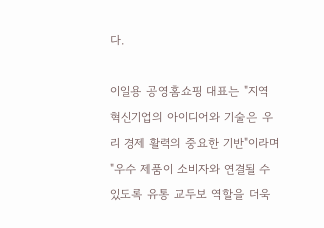다.

이일용 공영홈쇼핑 대표는 "지역 혁신기업의 아이디어와 기술은 우리 경제 활력의 중요한 기반"이라며 "우수 제품이 소비자와 연결될 수 있도록 유통 교두보 역할을 더욱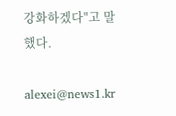강화하겠다"고 말했다.

alexei@news1.kr